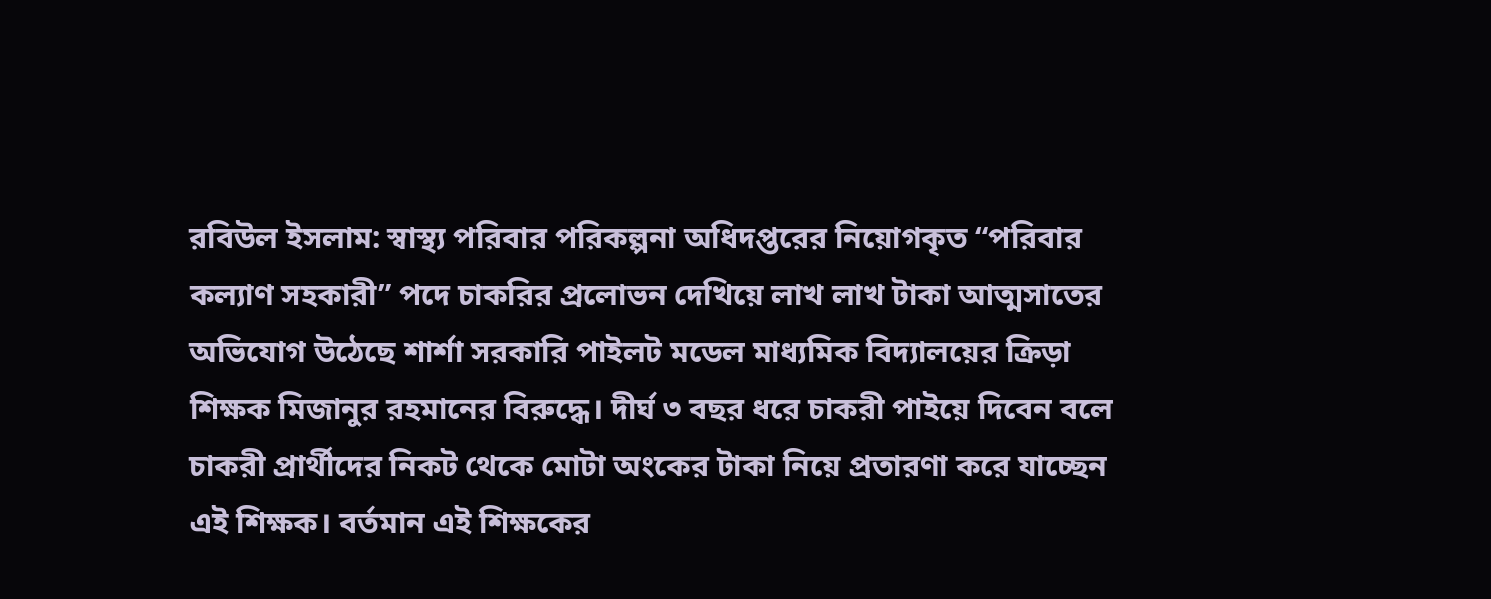রবিউল ইসলাম: স্বাস্থ্য পরিবার পরিকল্পনা অধিদপ্তরের নিয়োগকৃত “পরিবার কল্যাণ সহকারী” পদে চাকরির প্রলোভন দেখিয়ে লাখ লাখ টাকা আত্মসাতের অভিযোগ উঠেছে শার্শা সরকারি পাইলট মডেল মাধ্যমিক বিদ্যালয়ের ক্রিড়া শিক্ষক মিজানুর রহমানের বিরুদ্ধে। দীর্ঘ ৩ বছর ধরে চাকরী পাইয়ে দিবেন বলে চাকরী প্রার্থীদের নিকট থেকে মোটা অংকের টাকা নিয়ে প্রতারণা করে যাচ্ছেন এই শিক্ষক। বর্তমান এই শিক্ষকের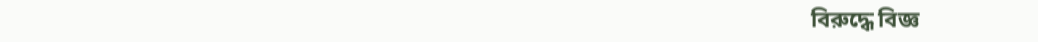বিরুদ্ধে বিজ্ঞ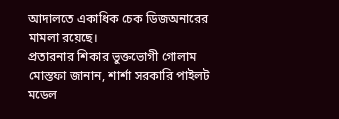আদালতে একাধিক চেক ডিজঅনারের মামলা রয়েছে।
প্রতারনার শিকার ভুক্তভোগী গোলাম মোস্তফা জানান, শার্শা সরকারি পাইলট মডেল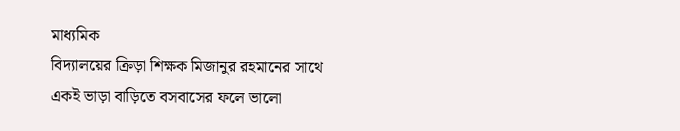মাধ্যমিক
বিদ্যালয়ের ক্রিড়া শিক্ষক মিজানুর রহমানের সাথে একই ভাড়া বাড়িতে বসবাসের ফলে ভালো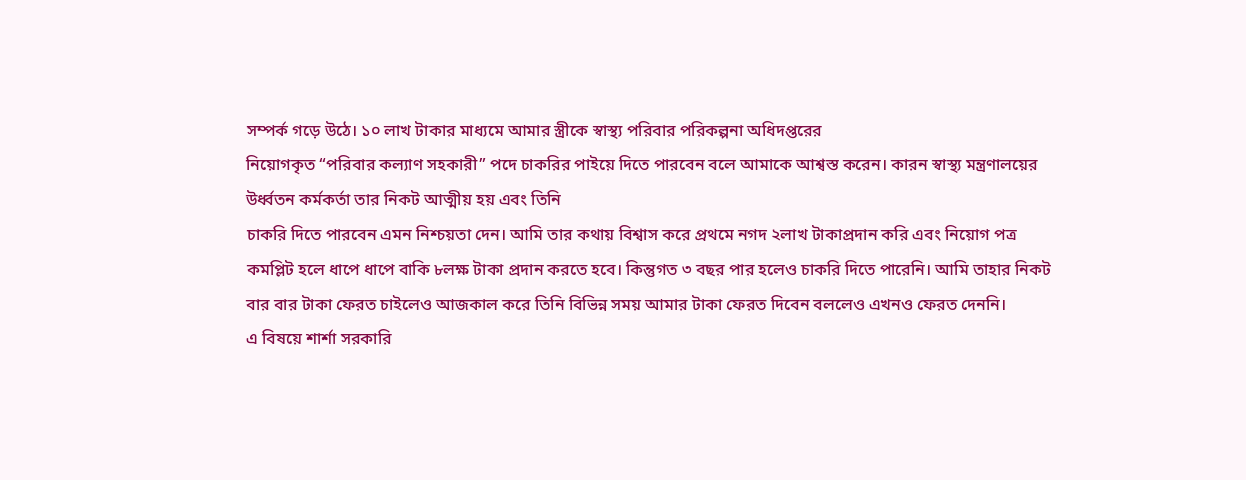সম্পর্ক গড়ে উঠে। ১০ লাখ টাকার মাধ্যমে আমার স্ত্রীকে স্বাস্থ্য পরিবার পরিকল্পনা অধিদপ্তরের
নিয়োগকৃত “পরিবার কল্যাণ সহকারী” পদে চাকরির পাইয়ে দিতে পারবেন বলে আমাকে আশ্বস্ত করেন। কারন স্বাস্থ্য মন্ত্রণালয়ের উর্ধ্বতন কর্মকর্তা তার নিকট আত্মীয় হয় এবং তিনি
চাকরি দিতে পারবেন এমন নিশ্চয়তা দেন। আমি তার কথায় বিশ্বাস করে প্রথমে নগদ ২লাখ টাকাপ্রদান করি এবং নিয়োগ পত্র কমপ্লিট হলে ধাপে ধাপে বাকি ৮লক্ষ টাকা প্রদান করতে হবে। কিন্তুগত ৩ বছর পার হলেও চাকরি দিতে পারেনি। আমি তাহার নিকট বার বার টাকা ফেরত চাইলেও আজকাল করে তিনি বিভিন্ন সময় আমার টাকা ফেরত দিবেন বললেও এখনও ফেরত দেননি।
এ বিষয়ে শার্শা সরকারি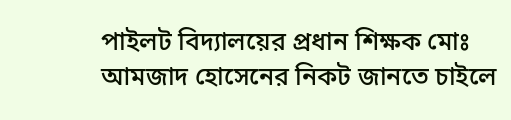পাইলট বিদ্যালয়ের প্রধান শিক্ষক মোঃ আমজাদ হোসেনের নিকট জানতে চাইলে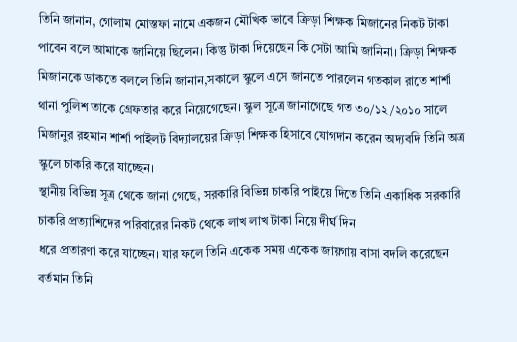তিনি জানান, গোলাম মোস্তফা নামে একজন মৌখিক ভাবে ক্রিড়া শিক্ষক মিজানের নিকট টাকা পাবেন বলে আমাকে জানিয়ে ছিলেন। কিন্তু টাকা দিয়েছেন কি সেটা আমি জানিনা। ক্রিড়া শিক্ষক মিজানকে ডাকতে বললে তিনি জানান,সকালে স্কুলে এসে জানতে পারলেন গতকাল রাতে শার্শা থানা পুলিশ তাকে গ্রেফতার করে নিয়েগেছেন। স্কুল সূত্রে জানাগেছে গত ৩০/১২/২০১০ সালে মিজানুর রহমান শার্শা পাইলট বিদ্যালয়ের ক্রিড়া শিক্ষক হিসাবে যোগদান করেন অদ্যবদি তিনি অত্র স্কুলে চাকরি করে যাচ্ছেন।
স্থানীয় বিভিন্ন সূত্র থেকে জানা গেছে, সরকারি বিভিন্ন চাকরি পাইয়ে দিতে তিনি একাধিক সরকারি চাকরি প্রত্যাশিদের পরিবারের নিকট থেকে লাখ লাখ টাকা নিয়ে দীর্ঘ দিন
ধরে প্রতারণা করে যাচ্ছেন। যার ফলে তিনি একেক সময় একেক জায়গায় বাসা বদলি করেছেন বর্তমান তিনি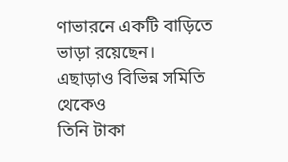ণাভারনে একটি বাড়িতে ভাড়া রয়েছেন। এছাড়াও বিভিন্ন সমিতি থেকেও
তিনি টাকা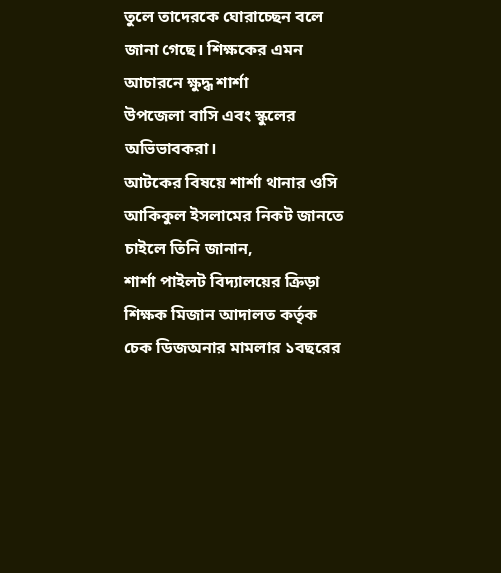তুলে তাদেরকে ঘোরাচ্ছেন বলে জানা গেছে। শিক্ষকের এমন আচারনে ক্ষুদ্ধ শার্শা
উপজেলা বাসি এবং স্কুলের অভিভাবকরা।
আটকের বিষয়ে শার্শা থানার ওসি আকিকুল ইসলামের নিকট জানতে চাইলে তিনি জানান,
শার্শা পাইলট বিদ্যালয়ের ক্রিড়া শিক্ষক মিজান আদালত কর্তৃক চেক ডিজঅনার মামলার ১বছরের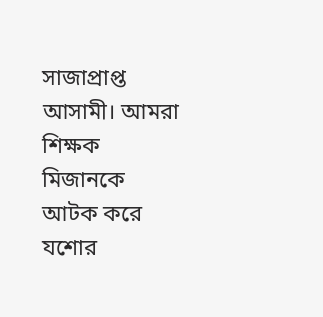সাজাপ্রাপ্ত আসামী। আমরা শিক্ষক মিজানকে আটক করে যশোর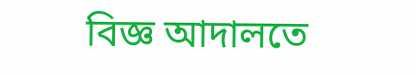বিজ্ঞ আদালতে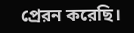প্রেরন করেছি।